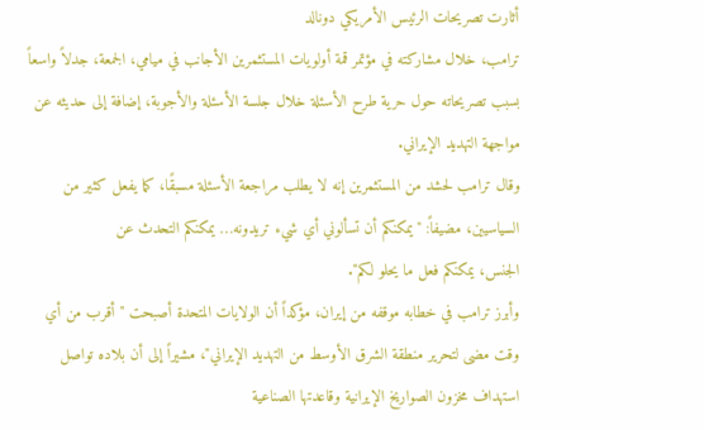أثارت تصريحات الرئيس الأمريكي دونالد
ترامب، خلال مشاركته في مؤتمر قمة أولويات المستثمرين الأجانب في ميامي، الجمعة، جدلاً واسعاً بسبب تصريحاته حول حرية طرح الأسئلة خلال جلسة الأسئلة والأجوبة، إضافة إلى حديثه عن مواجهة التهديد الإيراني.
وقال ترامب لحشد من المستثمرين إنه لا يطلب مراجعة الأسئلة مسبقًا، كما يفعل كثير من السياسيين، مضيفاً: "يمكنكم أن تسألوني أي شيء تريدونه… يمكنكم التحدث عن
الجنس، يمكنكم فعل ما يحلو لكم".
وأبرز ترامب في خطابه موقفه من إيران، مؤكداً أن الولايات المتحدة أصبحت "أقرب من أي وقت مضى لتحرير منطقة الشرق الأوسط من التهديد الإيراني"، مشيراً إلى أن بلاده تواصل استهداف مخزون الصواريخ الإيرانية وقاعدتها الصناعية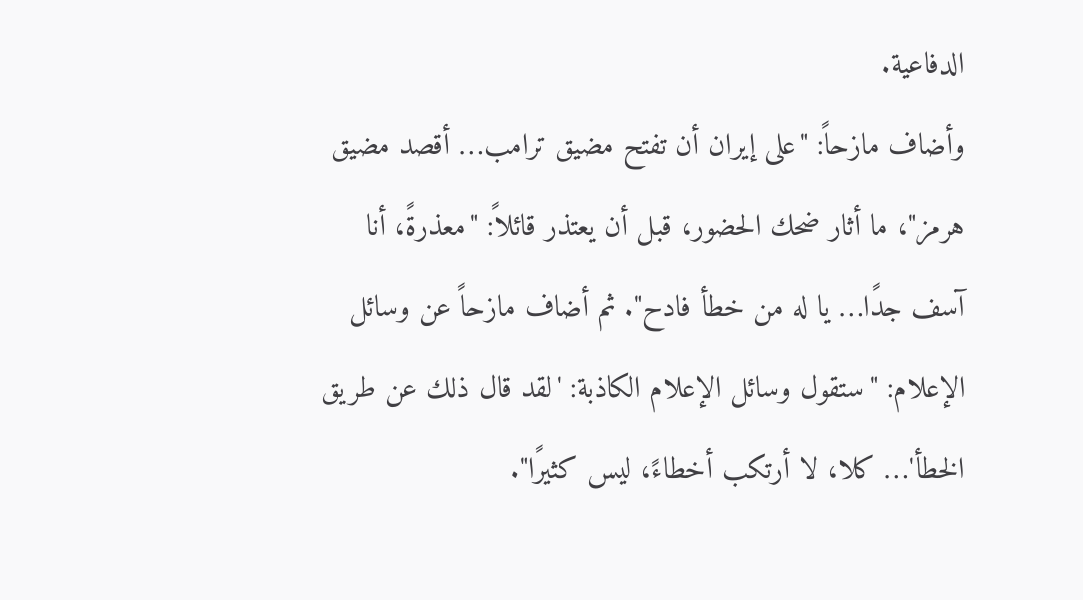الدفاعية.
وأضاف مازحاً: "على إيران أن تفتح مضيق ترامب… أقصد مضيق هرمز"، ما أثار ضحك الحضور، قبل أن يعتذر قائلاً: "معذرةً، أنا آسف جدًا… يا له من خطأ فادح". ثم أضاف مازحاً عن وسائل الإعلام: "ستقول وسائل الإعلام الكاذبة: 'لقد قال ذلك عن طريق الخطأ'… كلا، لا أرتكب أخطاءً، ليس كثيرًا".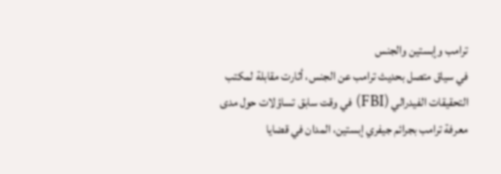ترامب وإبستين والجنس
في سياق متصل بحديث ترامب عن الجنس، أثارت مقابلة لمكتب التحقيقات الفيدرالي (FBI) في وقت سابق تساؤلات حول مدى معرفة ترامب بجرائم جيفري إبستين، المدان في قضايا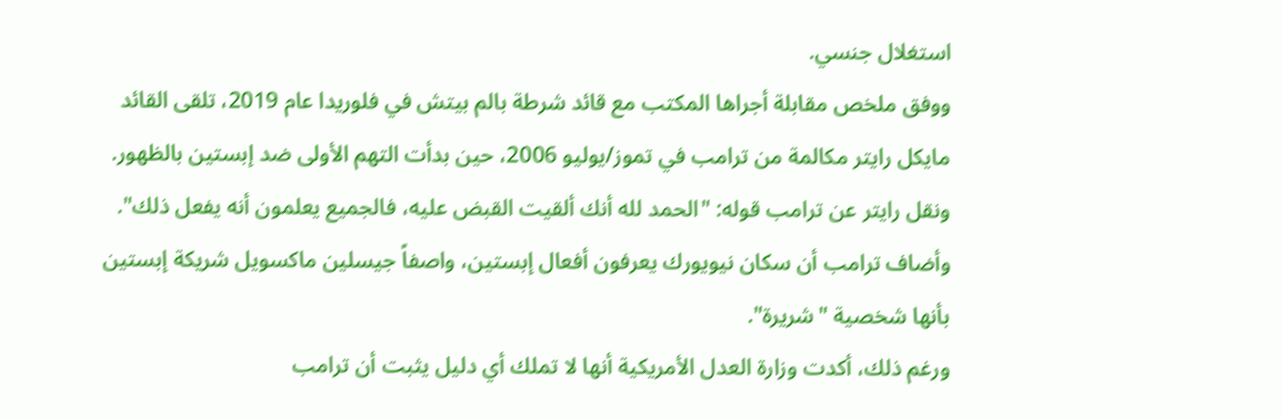استغلال جنسي.
ووفق ملخص مقابلة أجراها المكتب مع قائد شرطة بالم بيتش في فلوريدا عام 2019، تلقى القائد مايكل رايتر مكالمة من ترامب في تموز/يوليو 2006، حين بدأت التهم الأولى ضد إبستين بالظهور.
ونقل رايتر عن ترامب قوله: "الحمد لله أنك ألقيت القبض عليه، فالجميع يعلمون أنه يفعل ذلك". وأضاف ترامب أن سكان نيويورك يعرفون أفعال إبستين، واصفاً جيسلين ماكسويل شريكة إبستين بأنها شخصية "شريرة".
ورغم ذلك، أكدت وزارة العدل الأمريكية أنها لا تملك أي دليل يثبت أن ترامب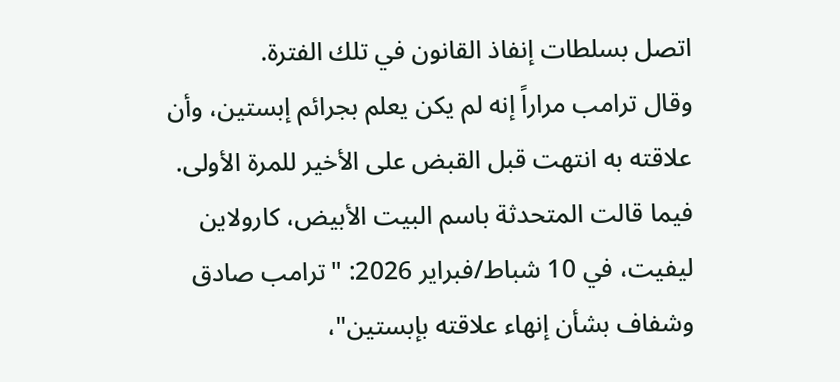اتصل بسلطات إنفاذ القانون في تلك الفترة.
وقال ترامب مراراً إنه لم يكن يعلم بجرائم إبستين، وأن علاقته به انتهت قبل القبض على الأخير للمرة الأولى. فيما قالت المتحدثة باسم البيت الأبيض، كارولاين ليفيت، في 10 شباط/فبراير 2026: "ترامب صادق وشفاف بشأن إنهاء علاقته بإبستين"،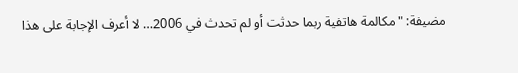مضيفة: "مكالمة هاتفية ربما حدثت أو لم تحدث في 2006… لا أعرف الإجابة على هذا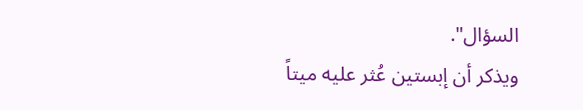السؤال".
ويذكر أن إبستين عُثر عليه ميتاً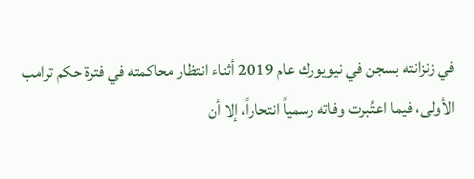في زنزانته بسجن في نيويورك عام 2019 أثناء انتظار محاكمته في فترة حكم ترامب الأولى، فيما اعتُبرت وفاته رسمياً انتحاراً، إلا أن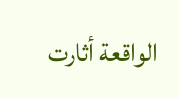الواقعة أثارت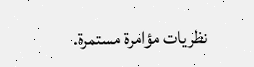نظريات مؤامرة مستمرة.